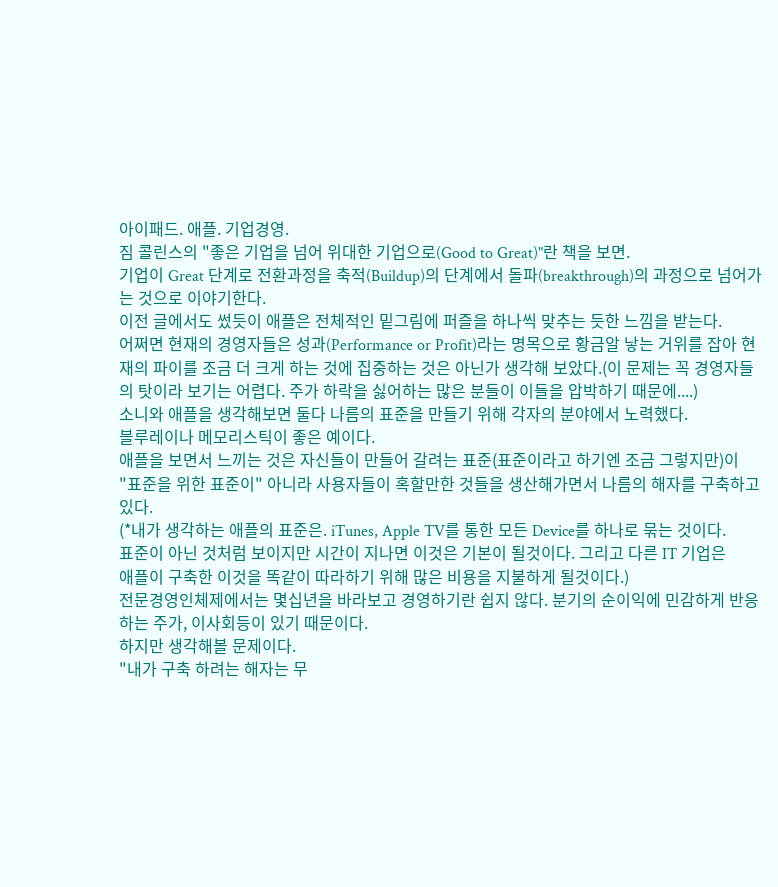아이패드. 애플. 기업경영.
짐 콜린스의 "좋은 기업을 넘어 위대한 기업으로(Good to Great)"란 책을 보면.
기업이 Great 단계로 전환과정을 축적(Buildup)의 단계에서 돌파(breakthrough)의 과정으로 넘어가는 것으로 이야기한다.
이전 글에서도 썼듯이 애플은 전체적인 밑그림에 퍼즐을 하나씩 맞추는 듯한 느낌을 받는다.
어쩌면 현재의 경영자들은 성과(Performance or Profit)라는 명목으로 황금알 낳는 거위를 잡아 현재의 파이를 조금 더 크게 하는 것에 집중하는 것은 아닌가 생각해 보았다.(이 문제는 꼭 경영자들의 탓이라 보기는 어렵다. 주가 하락을 싫어하는 많은 분들이 이들을 압박하기 때문에....)
소니와 애플을 생각해보면 둘다 나름의 표준을 만들기 위해 각자의 분야에서 노력했다.
블루레이나 메모리스틱이 좋은 예이다.
애플을 보면서 느끼는 것은 자신들이 만들어 갈려는 표준(표준이라고 하기엔 조금 그렇지만)이
"표준을 위한 표준이" 아니라 사용자들이 혹할만한 것들을 생산해가면서 나름의 해자를 구축하고 있다.
(*내가 생각하는 애플의 표준은. iTunes, Apple TV를 통한 모든 Device를 하나로 묶는 것이다.
표준이 아닌 것처럼 보이지만 시간이 지나면 이것은 기본이 될것이다. 그리고 다른 IT 기업은
애플이 구축한 이것을 똑같이 따라하기 위해 많은 비용을 지불하게 될것이다.)
전문경영인체제에서는 몇십년을 바라보고 경영하기란 쉽지 않다. 분기의 순이익에 민감하게 반응하는 주가, 이사회등이 있기 때문이다.
하지만 생각해볼 문제이다.
"내가 구축 하려는 해자는 무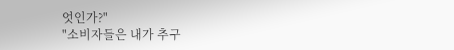엇인가?"
"소비자들은 내가 추구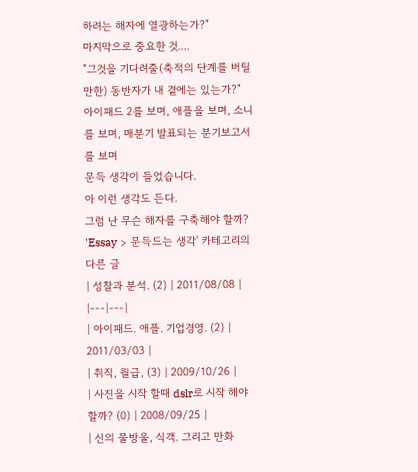하려는 해자에 열광하는가?"
마지막으로 중요한 것....
"그것을 기다려줄(축적의 단계를 버틸만한) 동반자가 내 곁에는 있는가?"
아이패드 2를 보며, 애플을 보며, 소니를 보며, 매분기 발표되는 분기보고서를 보며
문득 생각이 들었습니다.
아 이런 생각도 든다.
그럼 난 무슨 해자를 구축해야 할까?
'Essay > 문득드는 생각' 카테고리의 다른 글
| 성찰과 분석. (2) | 2011/08/08 |
|---|---|
| 아이패드. 애플. 기업경영. (2) | 2011/03/03 |
| 취직, 월급, (3) | 2009/10/26 |
| 사진을 시작 할때 dslr로 시작 해야 할까? (0) | 2008/09/25 |
| 신의 물방울, 식객. 그리고 만화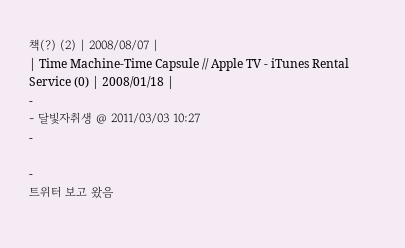책(?) (2) | 2008/08/07 |
| Time Machine-Time Capsule // Apple TV - iTunes Rental Service (0) | 2008/01/18 |
-
- 달빛자취생 @ 2011/03/03 10:27
-

-
트위터 보고 왔음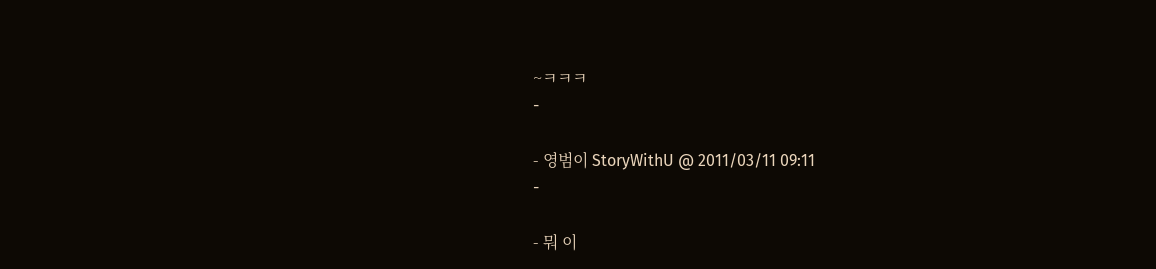~ㅋㅋㅋ
-

- 영범이 StoryWithU @ 2011/03/11 09:11
-

- 뭐 이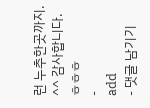런 누추한곳까지. ^^ 감사합니다. ㅎㅎㅎ
-
add
- 댓글 남기기